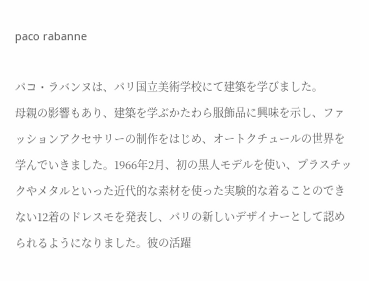paco rabanne

パコ・ラバンヌは、パリ国立美術学校にて建築を学びました。
母親の影響もあり、建築を学ぶかたわら服飾品に興味を示し、ファッションアクセサリーの制作をはじめ、オートクチュールの世界を学んでいきました。1966年2月、初の黒人モデルを使い、プラスチックやメタルといった近代的な素材を使った実験的な着ることのできない12着のドレスモを発表し、パリの新しいデザイナーとして認められるようになりました。彼の活躍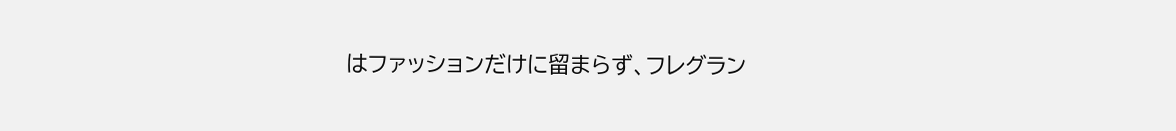はファッションだけに留まらず、フレグラン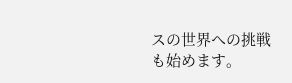スの世界への挑戦も始めます。